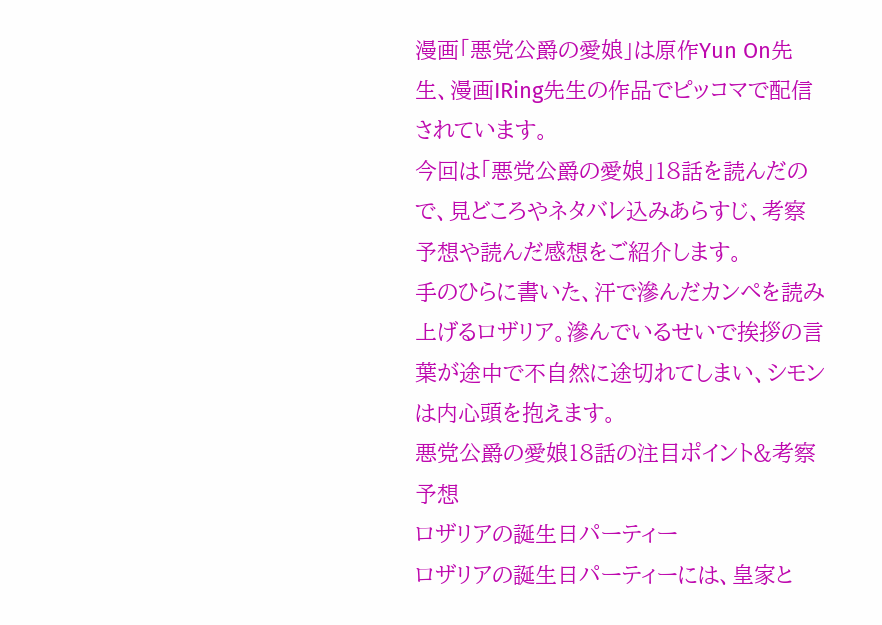漫画「悪党公爵の愛娘」は原作Yun On先生、漫画IRing先生の作品でピッコマで配信されています。
今回は「悪党公爵の愛娘」18話を読んだので、見どころやネタバレ込みあらすじ、考察予想や読んだ感想をご紹介します。
手のひらに書いた、汗で滲んだカンペを読み上げるロザリア。滲んでいるせいで挨拶の言葉が途中で不自然に途切れてしまい、シモンは内心頭を抱えます。
悪党公爵の愛娘18話の注目ポイント&考察予想
ロザリアの誕生日パーティー
ロザリアの誕生日パーティーには、皇家と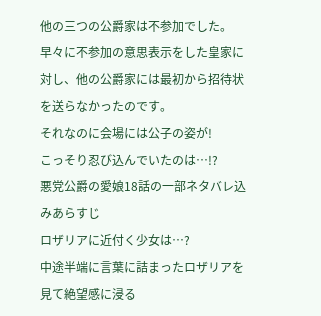他の三つの公爵家は不参加でした。
早々に不参加の意思表示をした皇家に対し、他の公爵家には最初から招待状を送らなかったのです。
それなのに会場には公子の姿が!
こっそり忍び込んでいたのは…!?
悪党公爵の愛娘18話の一部ネタバレ込みあらすじ
ロザリアに近付く少女は…?
中途半端に言葉に詰まったロザリアを見て絶望感に浸る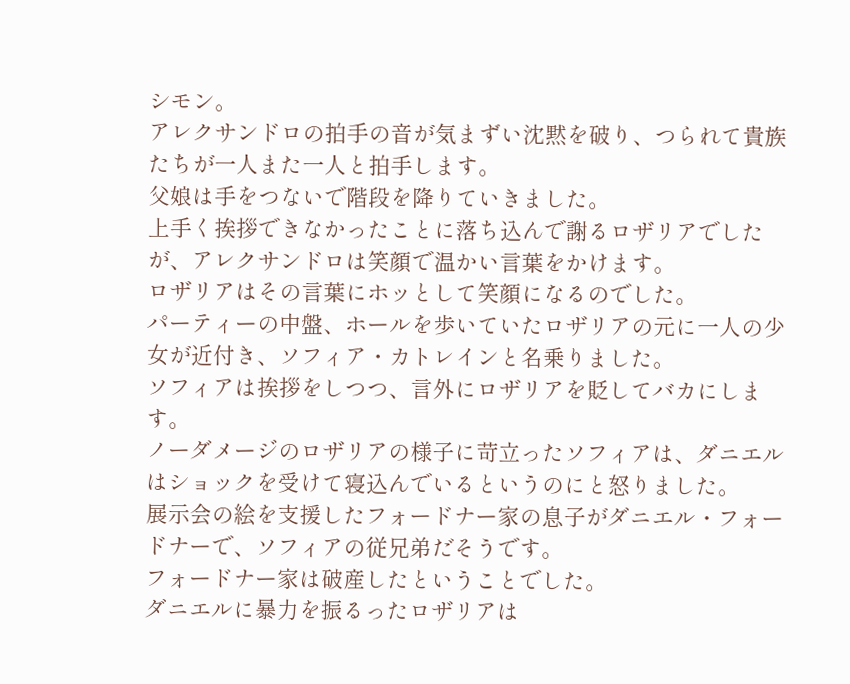シモン。
アレクサンドロの拍手の音が気まずい沈黙を破り、つられて貴族たちが一人また一人と拍手します。
父娘は手をつないで階段を降りていきました。
上手く挨拶できなかったことに落ち込んで謝るロザリアでしたが、アレクサンドロは笑顔で温かい言葉をかけます。
ロザリアはその言葉にホッとして笑顔になるのでした。
パーティーの中盤、ホールを歩いていたロザリアの元に一人の少女が近付き、ソフィア・カトレインと名乗りました。
ソフィアは挨拶をしつつ、言外にロザリアを貶してバカにします。
ノーダメージのロザリアの様子に苛立ったソフィアは、ダニエルはショックを受けて寝込んでいるというのにと怒りました。
展示会の絵を支援したフォードナー家の息子がダニエル・フォードナーで、ソフィアの従兄弟だそうです。
フォードナー家は破産したということでした。
ダニエルに暴力を振るったロザリアは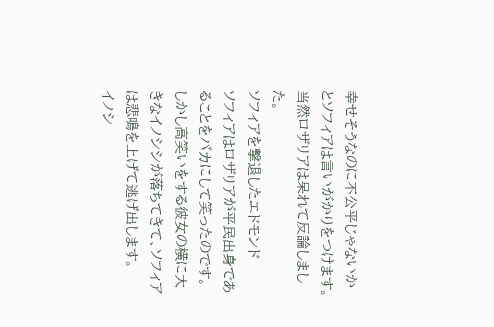幸せそうなのに不公平じゃないかとソフィアは言いがかりをつけます。
当然ロザリアは呆れて反論しました。
ソフィアを撃退したエドモンド
ソフィアはロザリアが平民出身であることをバカにして笑ったのです。
しかし高笑いをする彼女の横に大きなイノシシが落ちてきて、ソフィアは悲鳴を上げて逃げ出します。
イノシ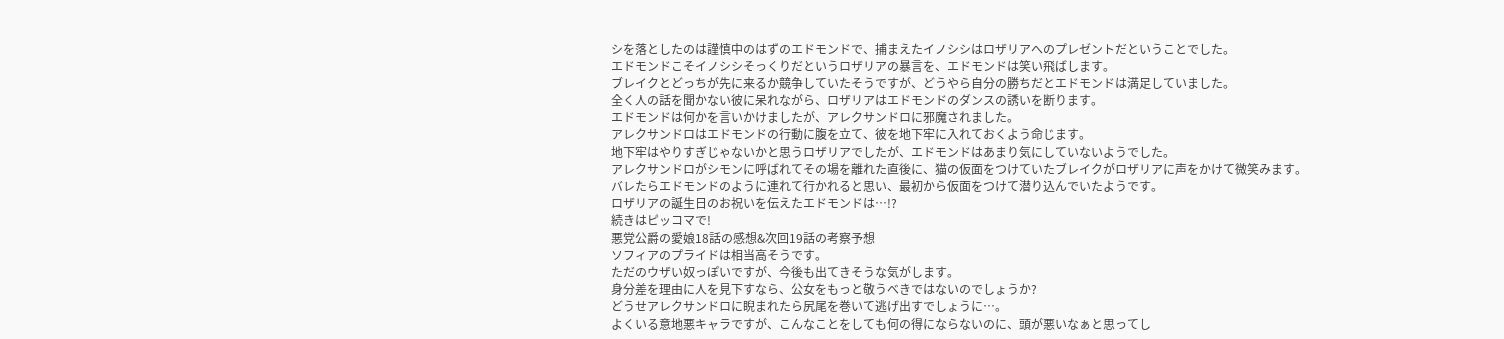シを落としたのは謹慎中のはずのエドモンドで、捕まえたイノシシはロザリアへのプレゼントだということでした。
エドモンドこそイノシシそっくりだというロザリアの暴言を、エドモンドは笑い飛ばします。
ブレイクとどっちが先に来るか競争していたそうですが、どうやら自分の勝ちだとエドモンドは満足していました。
全く人の話を聞かない彼に呆れながら、ロザリアはエドモンドのダンスの誘いを断ります。
エドモンドは何かを言いかけましたが、アレクサンドロに邪魔されました。
アレクサンドロはエドモンドの行動に腹を立て、彼を地下牢に入れておくよう命じます。
地下牢はやりすぎじゃないかと思うロザリアでしたが、エドモンドはあまり気にしていないようでした。
アレクサンドロがシモンに呼ばれてその場を離れた直後に、猫の仮面をつけていたブレイクがロザリアに声をかけて微笑みます。
バレたらエドモンドのように連れて行かれると思い、最初から仮面をつけて潜り込んでいたようです。
ロザリアの誕生日のお祝いを伝えたエドモンドは…!?
続きはピッコマで!
悪党公爵の愛娘18話の感想&次回19話の考察予想
ソフィアのプライドは相当高そうです。
ただのウザい奴っぽいですが、今後も出てきそうな気がします。
身分差を理由に人を見下すなら、公女をもっと敬うべきではないのでしょうか?
どうせアレクサンドロに睨まれたら尻尾を巻いて逃げ出すでしょうに…。
よくいる意地悪キャラですが、こんなことをしても何の得にならないのに、頭が悪いなぁと思ってし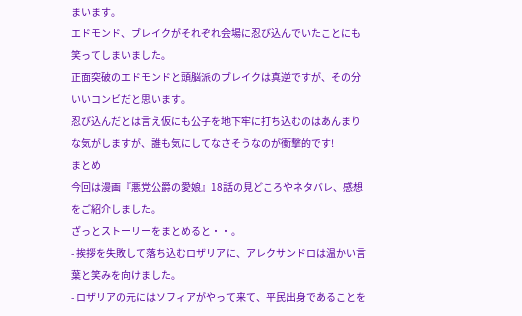まいます。
エドモンド、ブレイクがそれぞれ会場に忍び込んでいたことにも笑ってしまいました。
正面突破のエドモンドと頭脳派のブレイクは真逆ですが、その分いいコンビだと思います。
忍び込んだとは言え仮にも公子を地下牢に打ち込むのはあんまりな気がしますが、誰も気にしてなさそうなのが衝撃的です!
まとめ
今回は漫画『悪党公爵の愛娘』18話の見どころやネタバレ、感想をご紹介しました。
ざっとストーリーをまとめると・・。
- 挨拶を失敗して落ち込むロザリアに、アレクサンドロは温かい言葉と笑みを向けました。
- ロザリアの元にはソフィアがやって来て、平民出身であることを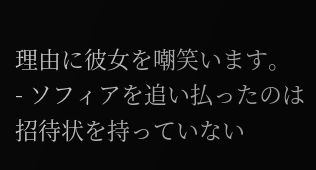理由に彼女を嘲笑います。
- ソフィアを追い払ったのは招待状を持っていない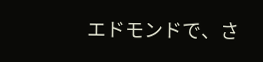エドモンドで、さ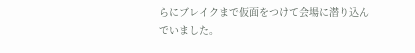らにブレイクまで仮面をつけて会場に潜り込んでいました。